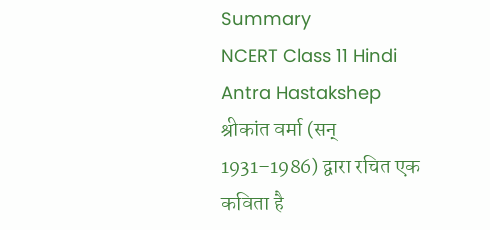Summary
NCERT Class 11 Hindi Antra Hastakshep श्रीकांत वर्मा (सन् 1931–1986) द्वारा रचित एक कविता है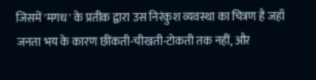जिसमें 'मगध' के प्रतीक द्वारा उस निरंकुश व्यवस्था का चित्रण है जहाँ जनता भय के कारण छींकती-चीखती-टोकती तक नहीं, और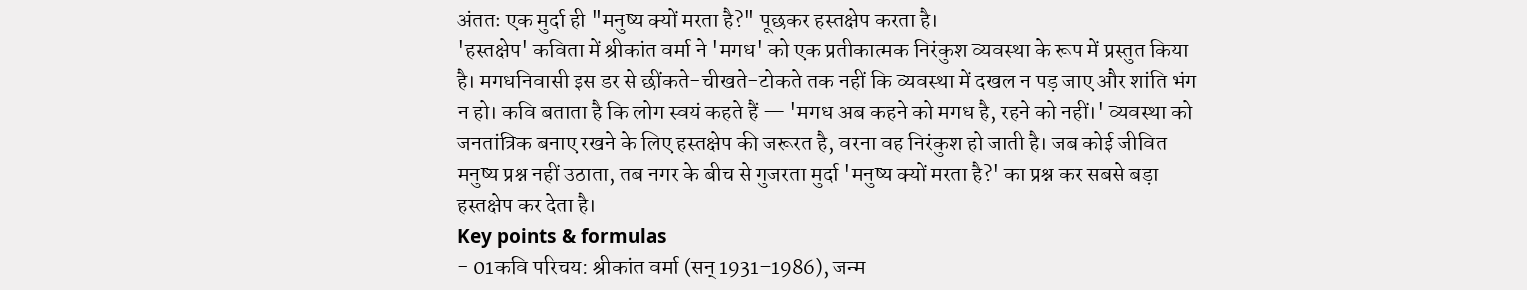अंततः एक मुर्दा ही "मनुष्य क्यों मरता है?" पूछकर हस्तक्षेप करता है।
'हस्तक्षेप' कविता में श्रीकांत वर्मा ने 'मगध' को एक प्रतीकात्मक निरंकुश व्यवस्था के रूप में प्रस्तुत किया है। मगधनिवासी इस डर से छींकते-चीखते-टोकते तक नहीं कि व्यवस्था में दखल न पड़ जाए और शांति भंग न हो। कवि बताता है कि लोग स्वयं कहते हैं — 'मगध अब कहने को मगध है, रहने को नहीं।' व्यवस्था को जनतांत्रिक बनाए रखने के लिए हस्तक्षेप की जरूरत है, वरना वह निरंकुश हो जाती है। जब कोई जीवित मनुष्य प्रश्न नहीं उठाता, तब नगर के बीच से गुजरता मुर्दा 'मनुष्य क्यों मरता है?' का प्रश्न कर सबसे बड़ा हस्तक्षेप कर देता है।
Key points & formulas
- 01कवि परिचय: श्रीकांत वर्मा (सन् 1931–1986), जन्म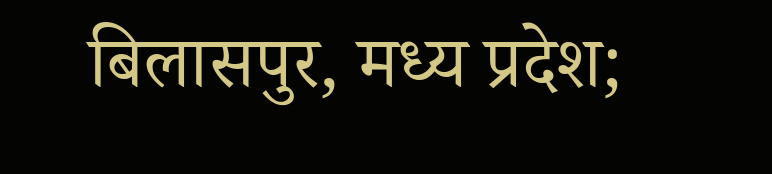बिलासपुर, मध्य प्रदेश;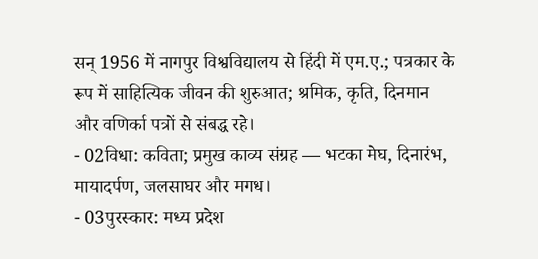सन् 1956 में नागपुर विश्वविद्यालय से हिंदी में एम.ए.; पत्रकार के रूप में साहित्यिक जीवन की शुरुआत; श्रमिक, कृति, दिनमान और वणिर्का पत्रों से संबद्ध रहे।
- 02विधा: कविता; प्रमुख काव्य संग्रह — भटका मेघ, दिनारंभ, मायादर्पण, जलसाघर और मगध।
- 03पुरस्कार: मध्य प्रदेश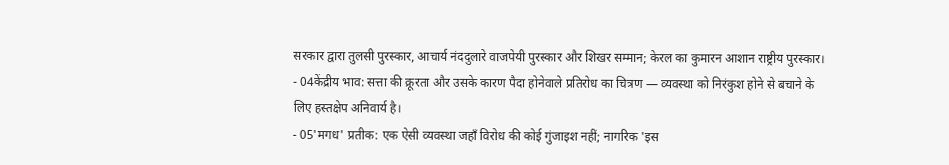सरकार द्वारा तुलसी पुरस्कार, आचार्य नंददुलारे वाजपेयी पुरस्कार और शिखर सम्मान; केरल का कुमारन आशान राष्ट्रीय पुरस्कार।
- 04केंद्रीय भाव: सत्ता की क्रूरता और उसके कारण पैदा होनेवाले प्रतिरोध का चित्रण — व्यवस्था को निरंकुश होने से बचाने के लिए हस्तक्षेप अनिवार्य है।
- 05'मगध' प्रतीक: एक ऐसी व्यवस्था जहाँ विरोध की कोई गुंजाइश नहीं; नागरिक 'इस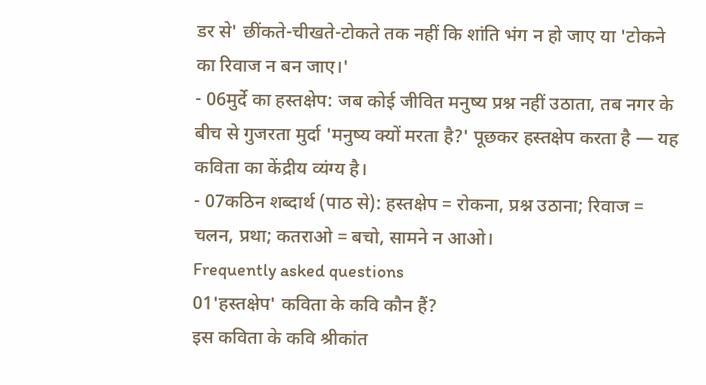डर से' छींकते-चीखते-टोकते तक नहीं कि शांति भंग न हो जाए या 'टोकने का रिवाज न बन जाए।'
- 06मुर्दे का हस्तक्षेप: जब कोई जीवित मनुष्य प्रश्न नहीं उठाता, तब नगर के बीच से गुजरता मुर्दा 'मनुष्य क्यों मरता है?' पूछकर हस्तक्षेप करता है — यह कविता का केंद्रीय व्यंग्य है।
- 07कठिन शब्दार्थ (पाठ से): हस्तक्षेप = रोकना, प्रश्न उठाना; रिवाज = चलन, प्रथा; कतराओ = बचो, सामने न आओ।
Frequently asked questions
01'हस्तक्षेप' कविता के कवि कौन हैं?
इस कविता के कवि श्रीकांत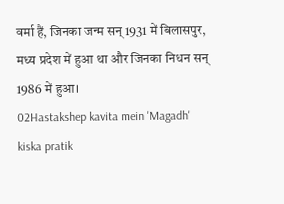वर्मा हैं, जिनका जन्म सन् 1931 में बिलासपुर, मध्य प्रदेश में हुआ था और जिनका निधन सन् 1986 में हुआ।
02Hastakshep kavita mein 'Magadh' kiska pratik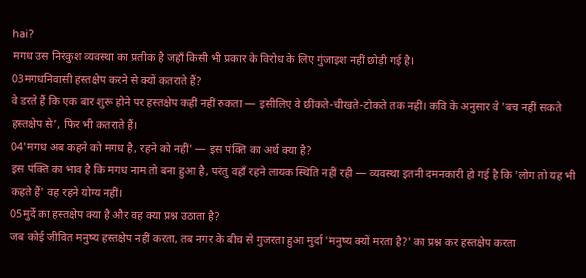hai?
मगध उस निरंकुश व्यवस्था का प्रतीक है जहाँ किसी भी प्रकार के विरोध के लिए गुंजाइश नहीं छोड़ी गई है।
03मगधनिवासी हस्तक्षेप करने से क्यों कतराते हैं?
वे डरते हैं कि एक बार शुरू होने पर हस्तक्षेप कहीं नहीं रुकता — इसीलिए वे छींकते-चीखते-टोकते तक नहीं। कवि के अनुसार वे 'बच नहीं सकते हस्तक्षेप से', फिर भी कतराते हैं।
04'मगध अब कहने को मगध है, रहने को नहीं' — इस पंक्ति का अर्थ क्या है?
इस पंक्ति का भाव है कि मगध नाम तो बना हुआ है, परंतु वहाँ रहने लायक स्थिति नहीं रही — व्यवस्था इतनी दमनकारी हो गई है कि 'लोग तो यह भी कहते हैं' वह रहने योग्य नहीं।
05मुर्दे का हस्तक्षेप क्या है और वह क्या प्रश्न उठाता है?
जब कोई जीवित मनुष्य हस्तक्षेप नहीं करता, तब नगर के बीच से गुजरता हुआ मुर्दा 'मनुष्य क्यों मरता है?' का प्रश्न कर हस्तक्षेप करता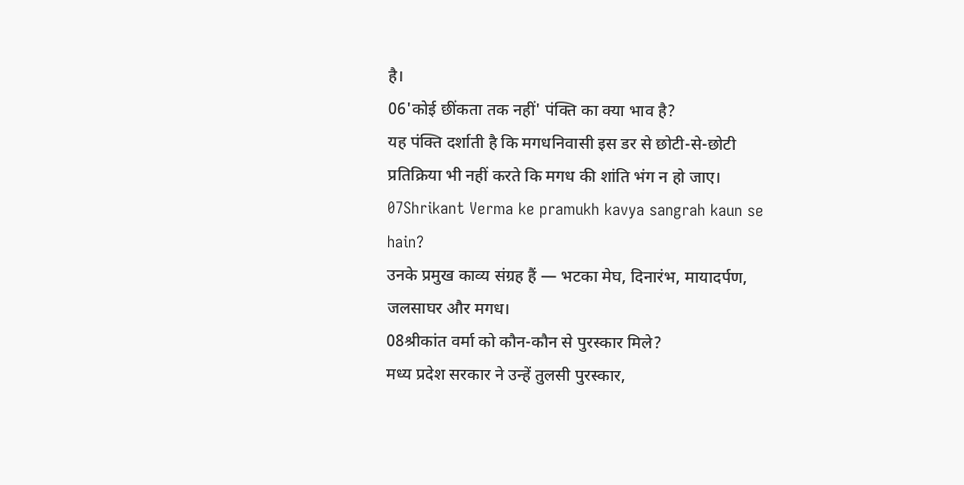है।
06'कोई छींकता तक नहीं' पंक्ति का क्या भाव है?
यह पंक्ति दर्शाती है कि मगधनिवासी इस डर से छोटी-से-छोटी प्रतिक्रिया भी नहीं करते कि मगध की शांति भंग न हो जाए।
07Shrikant Verma ke pramukh kavya sangrah kaun se hain?
उनके प्रमुख काव्य संग्रह हैं — भटका मेघ, दिनारंभ, मायादर्पण, जलसाघर और मगध।
08श्रीकांत वर्मा को कौन-कौन से पुरस्कार मिले?
मध्य प्रदेश सरकार ने उन्हें तुलसी पुरस्कार,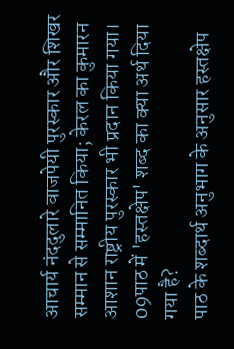आचार्य नंददुलारे वाजपेयी पुरस्कार और शिखर सम्मान से सम्मानित किया; केरल का कुमारन आशान राष्ट्रीय पुरस्कार भी प्रदान किया गया।
09पाठ में 'हस्तक्षेप' शब्द का क्या अर्थ दिया गया है?
पाठ के शब्दार्थ अनुभाग के अनुसार हस्तक्षेप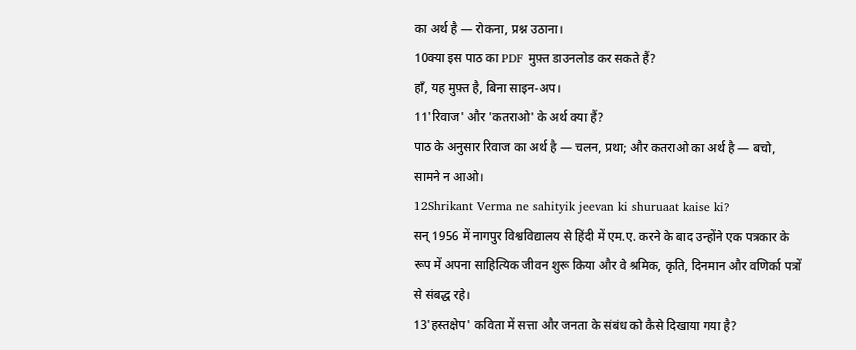का अर्थ है — रोकना, प्रश्न उठाना।
10क्या इस पाठ का PDF मुफ़्त डाउनलोड कर सकते हैं?
हाँ, यह मुफ़्त है, बिना साइन-अप।
11'रिवाज' और 'कतराओ' के अर्थ क्या हैं?
पाठ के अनुसार रिवाज का अर्थ है — चलन, प्रथा; और कतराओ का अर्थ है — बचो, सामने न आओ।
12Shrikant Verma ne sahityik jeevan ki shuruaat kaise ki?
सन् 1956 में नागपुर विश्वविद्यालय से हिंदी में एम.ए. करने के बाद उन्होंने एक पत्रकार के रूप में अपना साहित्यिक जीवन शुरू किया और वे श्रमिक, कृति, दिनमान और वणिर्का पत्रों से संबद्ध रहे।
13'हस्तक्षेप' कविता में सत्ता और जनता के संबंध को कैसे दिखाया गया है?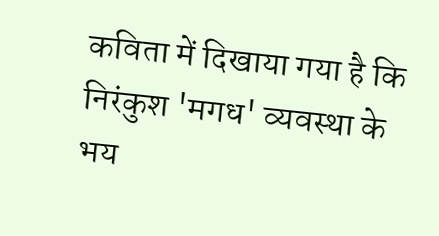कविता में दिखाया गया है कि निरंकुश 'मगध' व्यवस्था के भय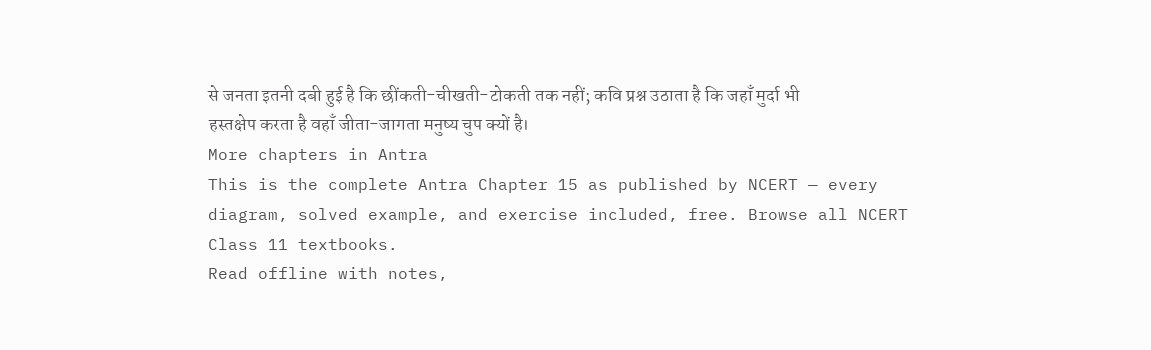से जनता इतनी दबी हुई है कि छींकती-चीखती-टोकती तक नहीं; कवि प्रश्न उठाता है कि जहाँ मुर्दा भी हस्तक्षेप करता है वहाँ जीता-जागता मनुष्य चुप क्यों है।
More chapters in Antra
This is the complete Antra Chapter 15 as published by NCERT — every diagram, solved example, and exercise included, free. Browse all NCERT Class 11 textbooks.
Read offline with notes,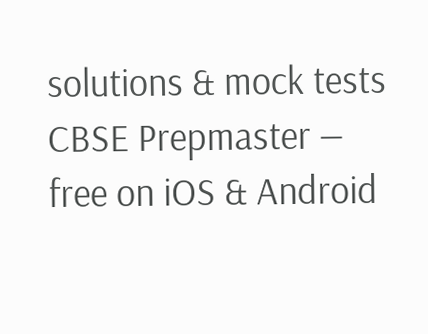solutions & mock tests
CBSE Prepmaster — free on iOS & Android